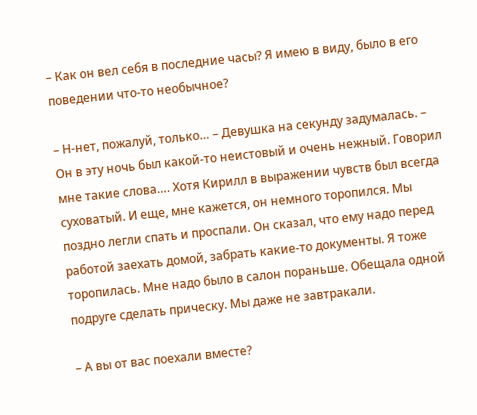– Как он вел себя в последние часы? Я имею в виду, было в его поведении что-то необычное?

– Н-нет, пожалуй, только… – Девушка на секунду задумалась. – Он в эту ночь был какой-то неистовый и очень нежный. Говорил мне такие слова…. Хотя Кирилл в выражении чувств был всегда суховатый. И еще, мне кажется, он немного торопился. Мы поздно легли спать и проспали. Он сказал, что ему надо перед работой заехать домой, забрать какие-то документы. Я тоже торопилась. Мне надо было в салон пораньше. Обещала одной подруге сделать прическу. Мы даже не завтракали.

– А вы от вас поехали вместе?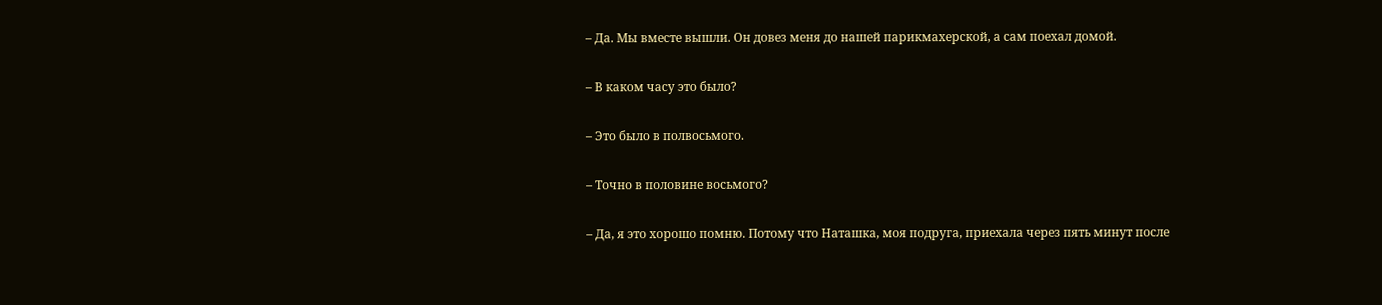– Да. Мы вместе вышли. Он довез меня до нашей парикмахерской, а сам поехал домой.

– В каком часу это было?

– Это было в полвосьмого.

– Точно в половине восьмого?

– Да, я это хорошо помню. Потому что Наташка, моя подруга, приехала через пять минут после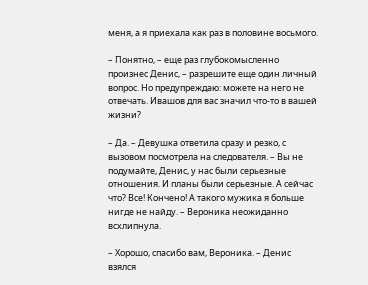меня, а я приехала как раз в половине восьмого.

– Понятно, – еще раз глубокомысленно произнес Денис, – разрешите еще один личный вопрос. Но предупреждаю: можете на него не отвечать. Ивашов для вас значил что-то в вашей жизни?

– Да. – Девушка ответила сразу и резко, с вызовом посмотрела на следователя. – Вы не подумайте, Денис, у нас были серьезные отношения. И планы были серьезные. А сейчас что? Все! Кончено! А такого мужика я больше нигде не найду. – Вероника неожиданно всхлипнула.

– Хорошо, спасибо вам, Вероника. – Денис взялся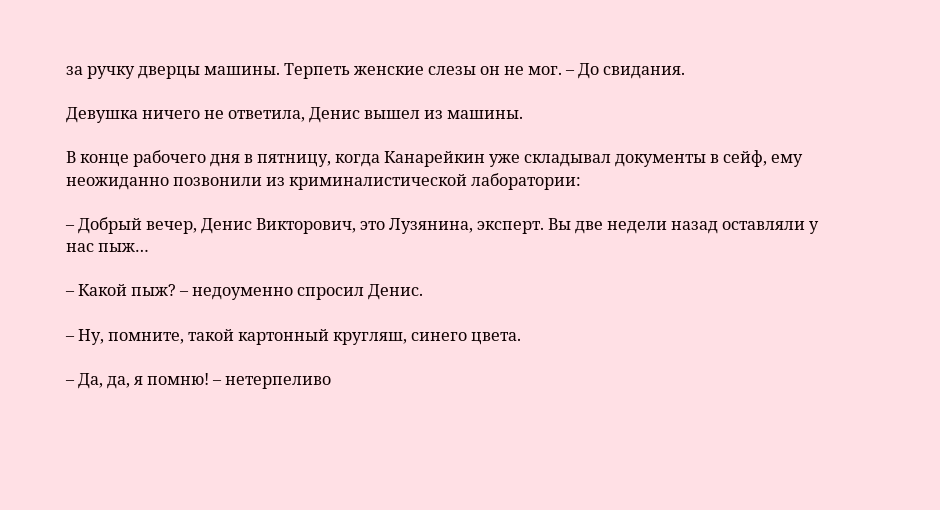за ручку дверцы машины. Терпеть женские слезы он не мог. – До свидания.

Девушка ничего не ответила, Денис вышел из машины.

В конце рабочего дня в пятницу, когда Канарейкин уже складывал документы в сейф, ему неожиданно позвонили из криминалистической лаборатории:

– Добрый вечер, Денис Викторович, это Лузянина, эксперт. Вы две недели назад оставляли у нас пыж…

– Какой пыж? – недоуменно спросил Денис.

– Ну, помните, такой картонный кругляш, синего цвета.

– Да, да, я помню! – нетерпеливо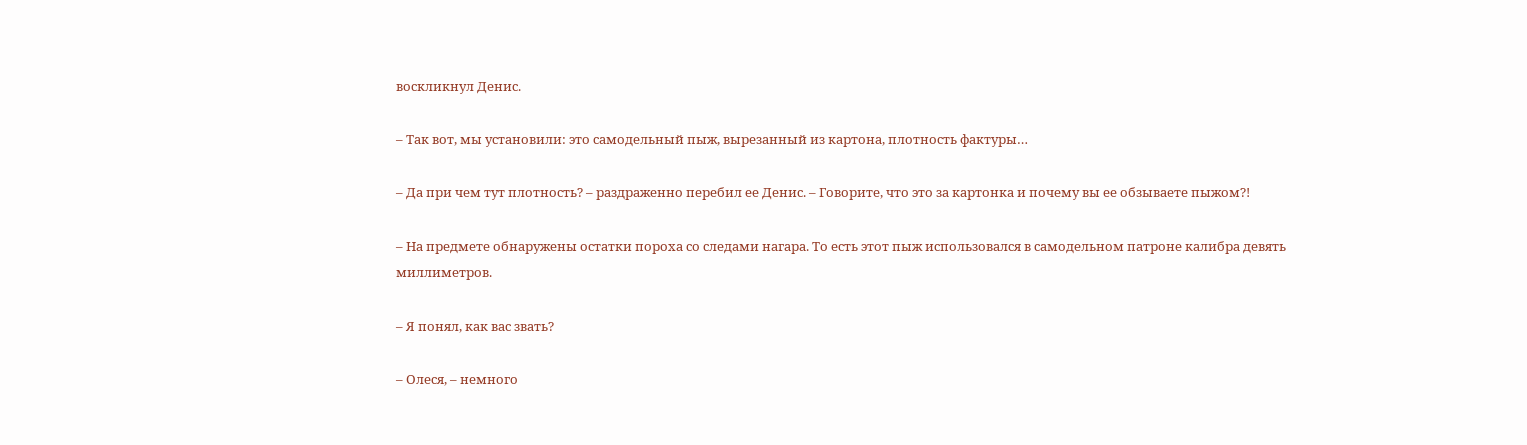воскликнул Денис.

– Так вот, мы установили: это самодельный пыж, вырезанный из картона, плотность фактуры…

– Да при чем тут плотность? – раздраженно перебил ее Денис. – Говорите, что это за картонка и почему вы ее обзываете пыжом?!

– На предмете обнаружены остатки пороха со следами нагара. То есть этот пыж использовался в самодельном патроне калибра девять миллиметров.

– Я понял, как вас звать?

– Олеся, – немного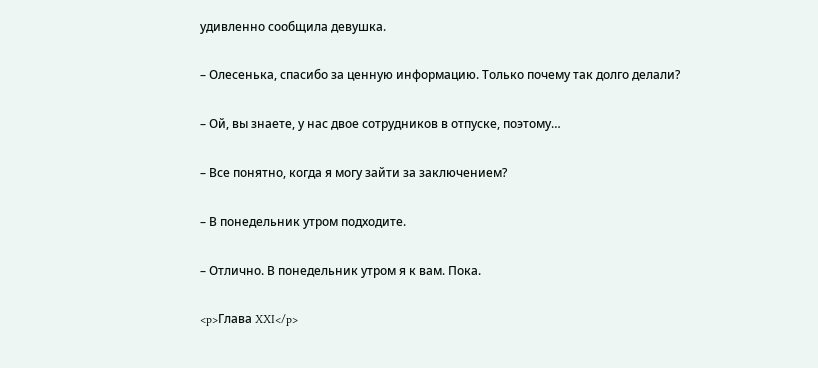удивленно сообщила девушка.

– Олесенька, спасибо за ценную информацию. Только почему так долго делали?

– Ой, вы знаете, у нас двое сотрудников в отпуске, поэтому…

– Все понятно, когда я могу зайти за заключением?

– В понедельник утром подходите.

– Отлично. В понедельник утром я к вам. Пока.

<p>Глава XXI</p>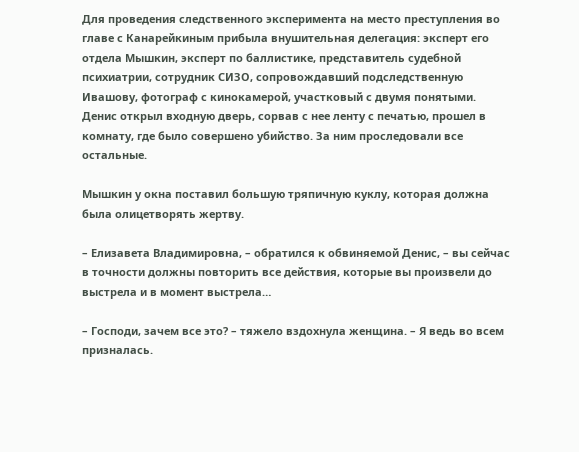Для проведения следственного эксперимента на место преступления во главе с Канарейкиным прибыла внушительная делегация: эксперт его отдела Мышкин, эксперт по баллистике, представитель судебной психиатрии, сотрудник СИЗО, сопровождавший подследственную Ивашову, фотограф с кинокамерой, участковый с двумя понятыми. Денис открыл входную дверь, сорвав с нее ленту с печатью, прошел в комнату, где было совершено убийство. За ним проследовали все остальные.

Мышкин у окна поставил большую тряпичную куклу, которая должна была олицетворять жертву.

– Елизавета Владимировна, – обратился к обвиняемой Денис, – вы сейчас в точности должны повторить все действия, которые вы произвели до выстрела и в момент выстрела…

– Господи, зачем все это? – тяжело вздохнула женщина. – Я ведь во всем призналась.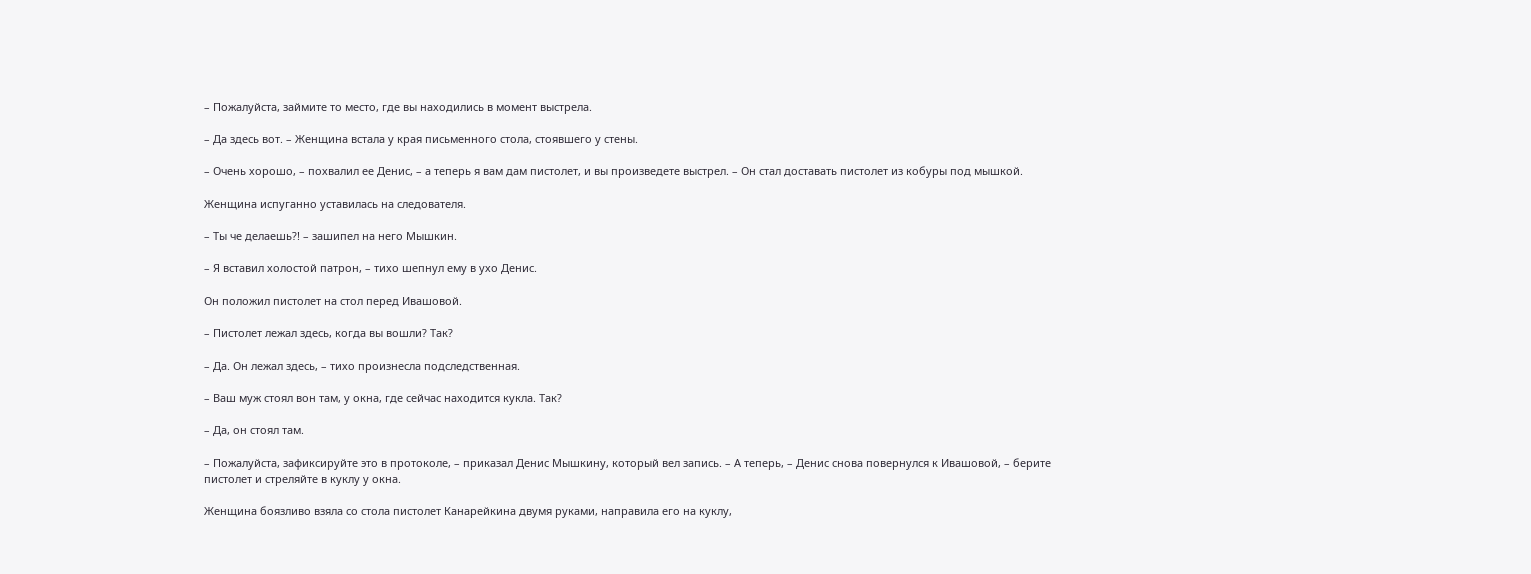– Пожалуйста, займите то место, где вы находились в момент выстрела.

– Да здесь вот. – Женщина встала у края письменного стола, стоявшего у стены.

– Очень хорошо, – похвалил ее Денис, – а теперь я вам дам пистолет, и вы произведете выстрел. – Он стал доставать пистолет из кобуры под мышкой.

Женщина испуганно уставилась на следователя.

– Ты че делаешь?! – зашипел на него Мышкин.

– Я вставил холостой патрон, – тихо шепнул ему в ухо Денис.

Он положил пистолет на стол перед Ивашовой.

– Пистолет лежал здесь, когда вы вошли? Так?

– Да. Он лежал здесь, – тихо произнесла подследственная.

– Ваш муж стоял вон там, у окна, где сейчас находится кукла. Так?

– Да, он стоял там.

– Пожалуйста, зафиксируйте это в протоколе, – приказал Денис Мышкину, который вел запись. – А теперь, – Денис снова повернулся к Ивашовой, – берите пистолет и стреляйте в куклу у окна.

Женщина боязливо взяла со стола пистолет Канарейкина двумя руками, направила его на куклу,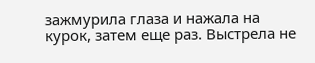зажмурила глаза и нажала на курок, затем еще раз. Выстрела не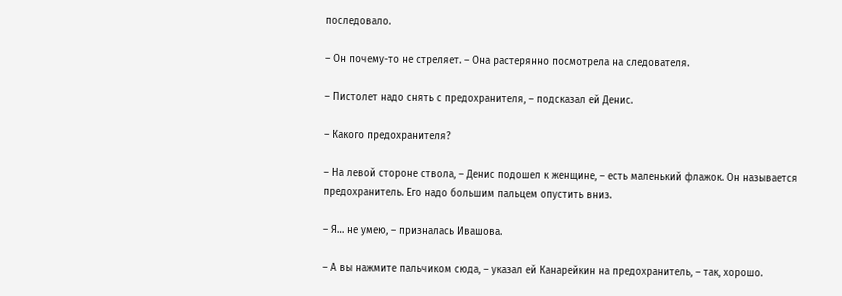последовало.

– Он почему-то не стреляет. – Она растерянно посмотрела на следователя.

– Пистолет надо снять с предохранителя, – подсказал ей Денис.

– Какого предохранителя?

– На левой стороне ствола, – Денис подошел к женщине, – есть маленький флажок. Он называется предохранитель. Его надо большим пальцем опустить вниз.

– Я… не умею, – призналась Ивашова.

– А вы нажмите пальчиком сюда, – указал ей Канарейкин на предохранитель, – так, хорошо.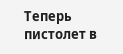Теперь пистолет в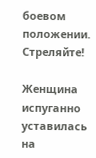боевом положении. Стреляйте!

Женщина испуганно уставилась на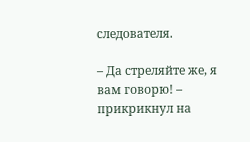следователя.

– Да стреляйте же, я вам говорю! – прикрикнул на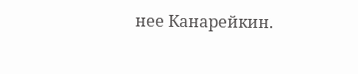нее Канарейкин.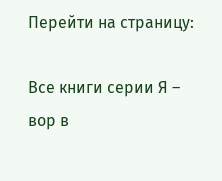Перейти на страницу:

Все книги серии Я – вор в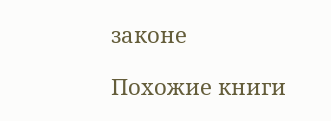законе

Похожие книги